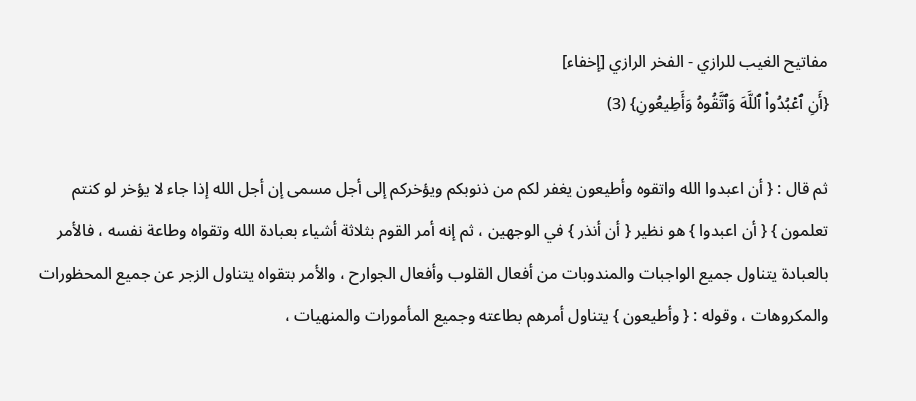مفاتيح الغيب للرازي - الفخر الرازي [إخفاء]
{أَنِ ٱعۡبُدُواْ ٱللَّهَ وَٱتَّقُوهُ وَأَطِيعُونِ} (3)

ثم قال : { أن اعبدوا الله واتقوه وأطيعون يغفر لكم من ذنوبكم ويؤخركم إلى أجل مسمى إن أجل الله إذا جاء لا يؤخر لو كنتم تعلمون } { أن اعبدوا } هو نظير { أن أنذر } في الوجهين ، ثم إنه أمر القوم بثلاثة أشياء بعبادة الله وتقواه وطاعة نفسه ، فالأمر بالعبادة يتناول جميع الواجبات والمندوبات من أفعال القلوب وأفعال الجوارح ، والأمر بتقواه يتناول الزجر عن جميع المحظورات والمكروهات ، وقوله : { وأطيعون } يتناول أمرهم بطاعته وجميع المأمورات والمنهيات ،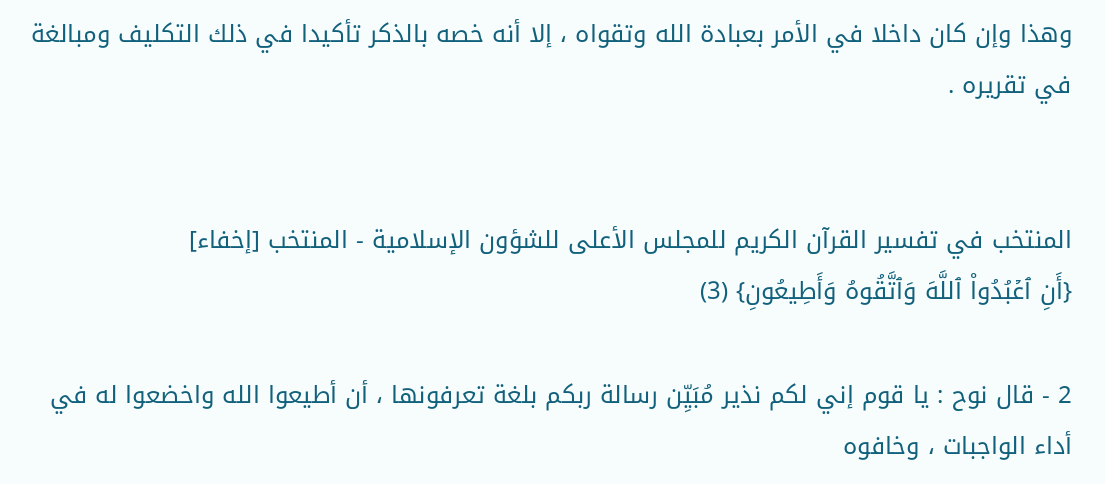وهذا وإن كان داخلا في الأمر بعبادة الله وتقواه ، إلا أنه خصه بالذكر تأكيدا في ذلك التكليف ومبالغة في تقريره .


المنتخب في تفسير القرآن الكريم للمجلس الأعلى للشؤون الإسلامية - المنتخب [إخفاء]
{أَنِ ٱعۡبُدُواْ ٱللَّهَ وَٱتَّقُوهُ وَأَطِيعُونِ} (3)

2 - قال نوح : يا قوم إني لكم نذير مُبَيِّن رسالة ربكم بلغة تعرفونها ، أن أطيعوا الله واخضعوا له في أداء الواجبات ، وخافوه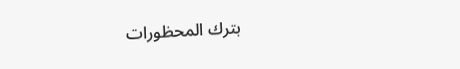بترك المحظورات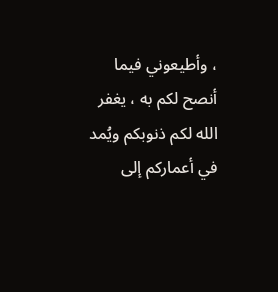، وأطيعوني فيما أنصح لكم به ، يغفر الله لكم ذنوبكم ويُمد في أعماركم إلى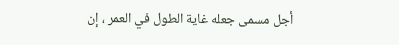أجل مسمى جعله غاية الطول في العمر ، إن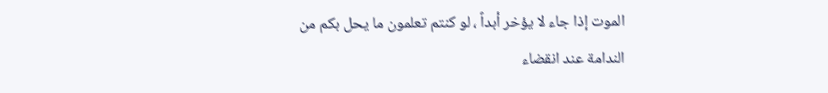الموت إذا جاء لا يؤخر أبداً ، لو كنتم تعلمون ما يحل بكم من الندامة عند انقضاء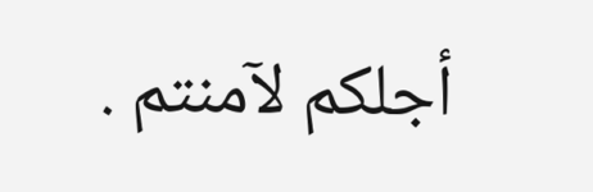أجلكم لآمنتم .